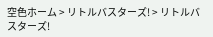空色ホーム > リトルバスターズ! > リトルバスターズ!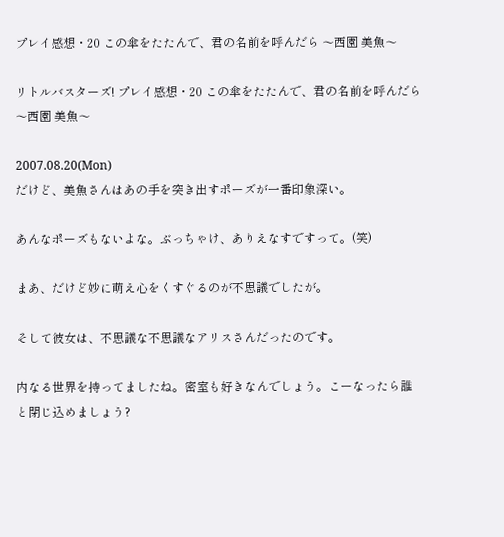プレイ感想・20 この傘をたたんで、君の名前を呼んだら 〜西園 美魚〜

リトルバスターズ! プレイ感想・20 この傘をたたんで、君の名前を呼んだら 〜西園 美魚〜

2007.08.20(Mon)
だけど、美魚さんはあの手を突き出すポーズが一番印象深い。

あんなポーズもないよな。ぶっちゃけ、ありえなすですって。(笑)

まあ、だけど妙に萌え心をくすぐるのが不思議でしたが。

そして彼女は、不思議な不思議なアリスさんだったのです。

内なる世界を持ってましたね。密室も好きなんでしょう。こーなったら誰と閉じ込めましょう?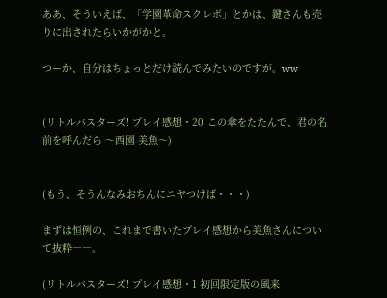ああ、そういえば、「学園革命スクレボ」とかは、鍵さんも売りに出されたらいかがかと。

つーか、自分はちょっとだけ読んでみたいのですが。ww


(リトルバスターズ! プレイ感想・20 この傘をたたんで、君の名前を呼んだら 〜西園 美魚〜)


(もう、そうんなみおちんにニヤつけば・・・)

まずは恒例の、これまで書いたプレイ感想から美魚さんについて抜粋――。

(リトルバスターズ! プレイ感想・1 初回限定版の風来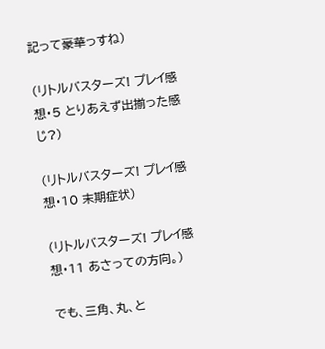記って豪華っすね)

(リトルバスターズ! プレイ感想・5 とりあえず出揃った感じ?)

(リトルバスターズ! プレイ感想・10 末期症状)

(リトルバスターズ! プレイ感想・11 あさっての方向。)

でも、三角、丸、と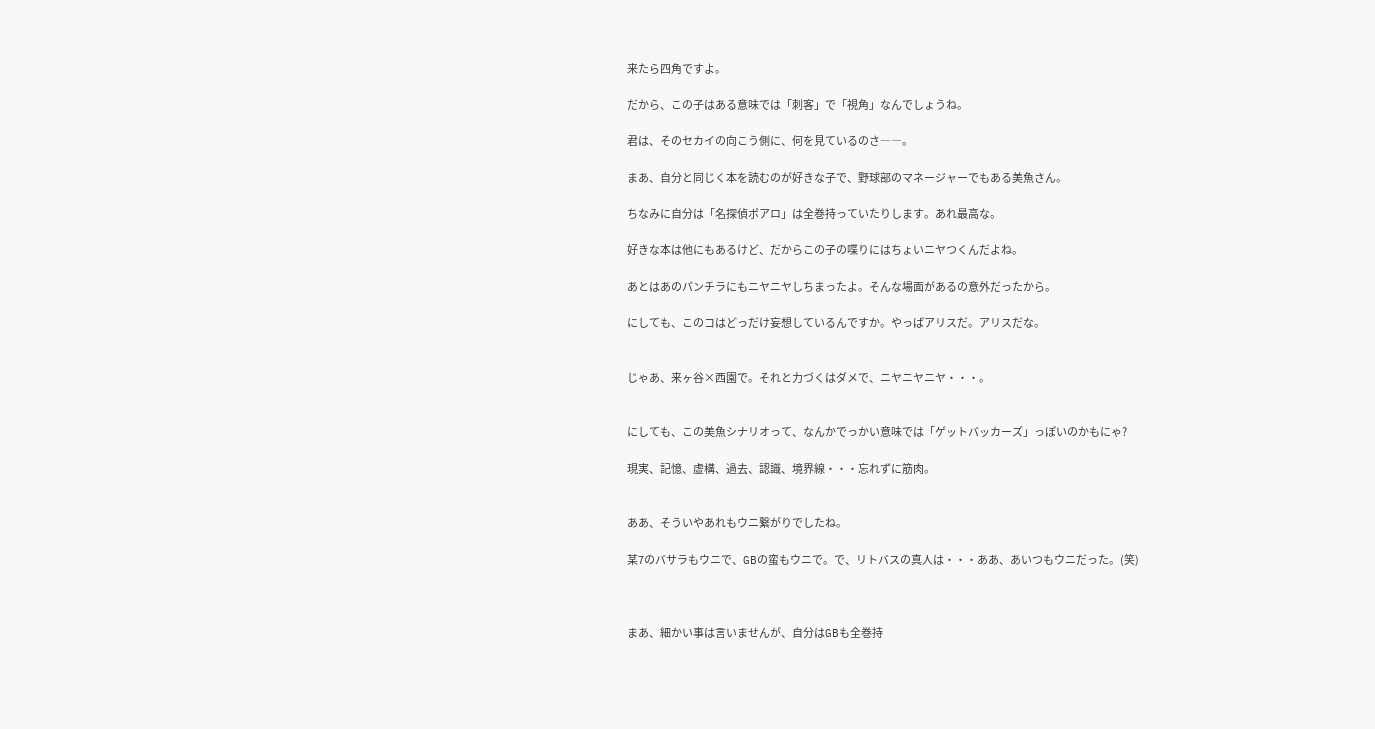来たら四角ですよ。

だから、この子はある意味では「刺客」で「視角」なんでしょうね。

君は、そのセカイの向こう側に、何を見ているのさ――。

まあ、自分と同じく本を読むのが好きな子で、野球部のマネージャーでもある美魚さん。

ちなみに自分は「名探偵ポアロ」は全巻持っていたりします。あれ最高な。

好きな本は他にもあるけど、だからこの子の喋りにはちょいニヤつくんだよね。

あとはあのパンチラにもニヤニヤしちまったよ。そんな場面があるの意外だったから。

にしても、このコはどっだけ妄想しているんですか。やっぱアリスだ。アリスだな。


じゃあ、来ヶ谷×西園で。それと力づくはダメで、ニヤニヤニヤ・・・。


にしても、この美魚シナリオって、なんかでっかい意味では「ゲットバッカーズ」っぽいのかもにゃ?

現実、記憶、虚構、過去、認識、境界線・・・忘れずに筋肉。


ああ、そういやあれもウニ繋がりでしたね。

某7のバサラもウニで、GBの蛮もウニで。で、リトバスの真人は・・・ああ、あいつもウニだった。(笑)



まあ、細かい事は言いませんが、自分はGBも全巻持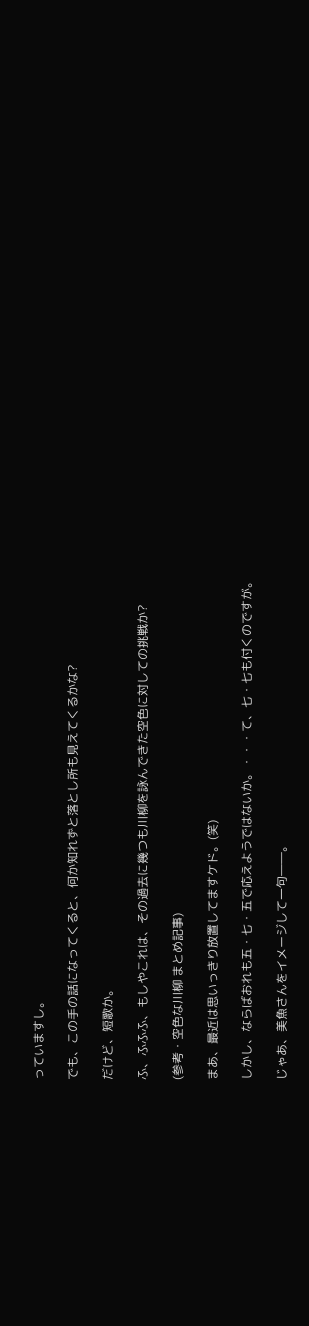っていますし。

でも、この手の話になってくると、何か知れずと落とし所も見えてくるかな?

だけど、短歌か。

ふ、ふふふ、もしやこれは、その過去に幾つも川柳を詠んできた空色に対しての挑戦か?

(参考・空色な川柳 まとめ記事)

まあ、最近は思いっきり放置してますケド。(笑)

しかし、ならばおれも五・七・五で応えようではないか。・・・て、七・七も付くのですが。

じゃあ、美魚さんをイメージして一句――。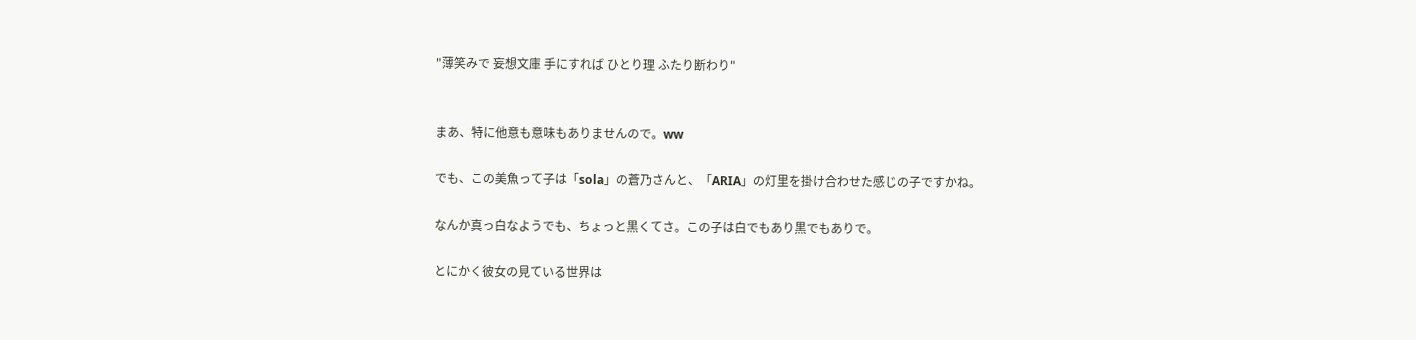"薄笑みで 妄想文庫 手にすれば ひとり理 ふたり断わり"


まあ、特に他意も意味もありませんので。ww

でも、この美魚って子は「sola」の蒼乃さんと、「ARIA」の灯里を掛け合わせた感じの子ですかね。

なんか真っ白なようでも、ちょっと黒くてさ。この子は白でもあり黒でもありで。

とにかく彼女の見ている世界は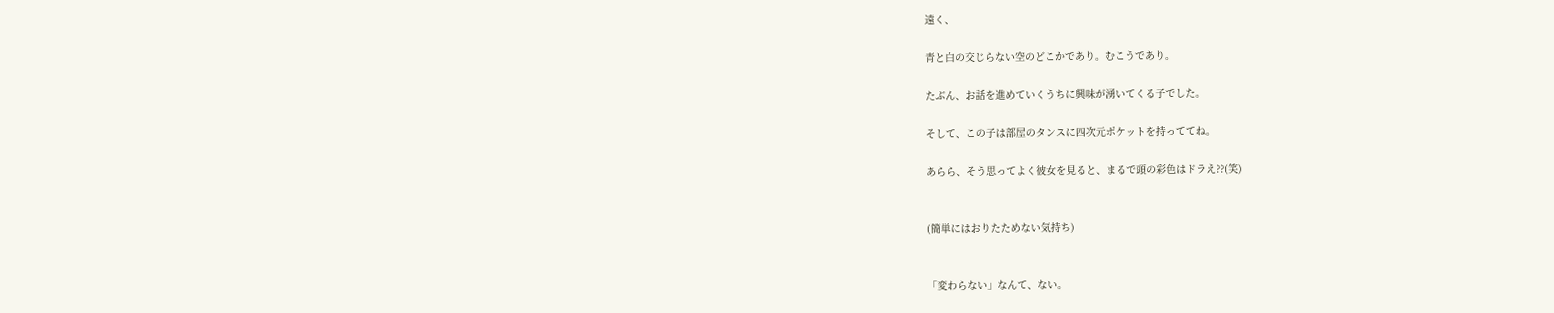遠く、

青と白の交じらない空のどこかであり。むこうであり。

たぶん、お話を進めていくうちに興味が湧いてくる子でした。

そして、この子は部屋のタンスに四次元ポケットを持っててね。

あらら、そう思ってよく彼女を見ると、まるで頭の彩色はドラえ??(笑)


(簡単にはおりたためない気持ち)


「変わらない」なんて、ない。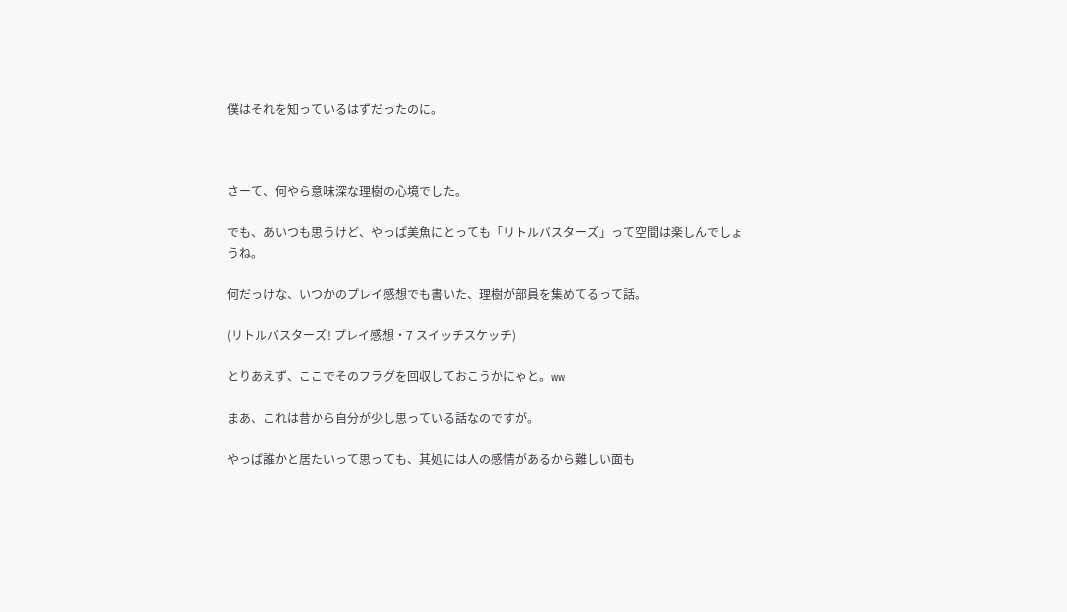僕はそれを知っているはずだったのに。



さーて、何やら意味深な理樹の心境でした。

でも、あいつも思うけど、やっぱ美魚にとっても「リトルバスターズ」って空間は楽しんでしょうね。

何だっけな、いつかのプレイ感想でも書いた、理樹が部員を集めてるって話。

(リトルバスターズ! プレイ感想・7 スイッチスケッチ)

とりあえず、ここでそのフラグを回収しておこうかにゃと。ww

まあ、これは昔から自分が少し思っている話なのですが。

やっぱ誰かと居たいって思っても、其処には人の感情があるから難しい面も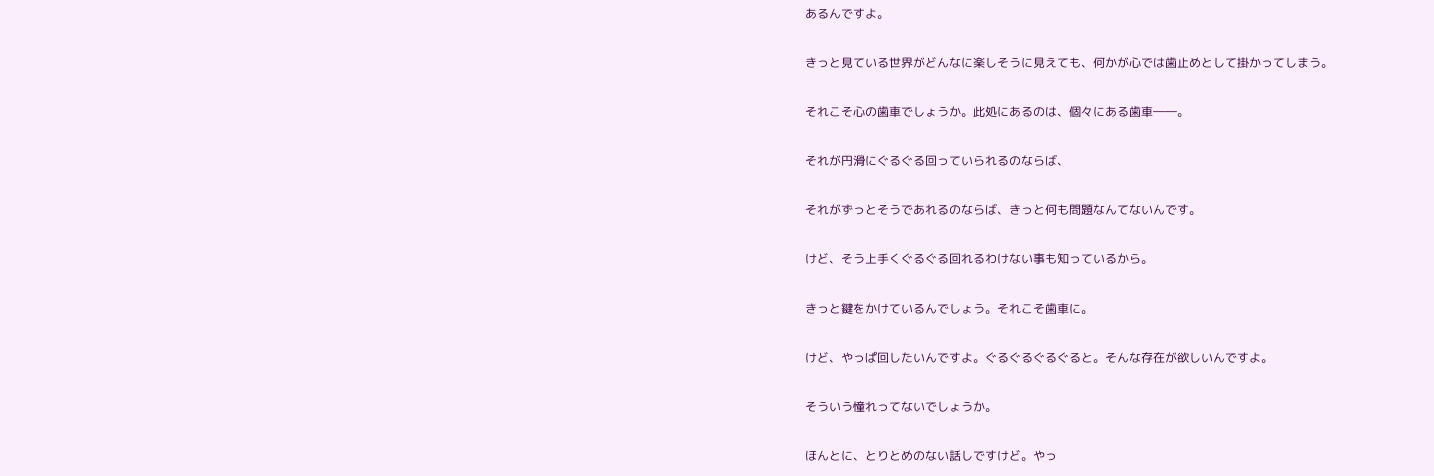あるんですよ。

きっと見ている世界がどんなに楽しそうに見えても、何かが心では歯止めとして掛かってしまう。

それこそ心の歯車でしょうか。此処にあるのは、個々にある歯車――。

それが円滑にぐるぐる回っていられるのならば、

それがずっとそうであれるのならば、きっと何も問題なんてないんです。

けど、そう上手くぐるぐる回れるわけない事も知っているから。

きっと鍵をかけているんでしょう。それこそ歯車に。

けど、やっぱ回したいんですよ。ぐるぐるぐるぐると。そんな存在が欲しいんですよ。

そういう憧れってないでしょうか。

ほんとに、とりとめのない話しですけど。やっ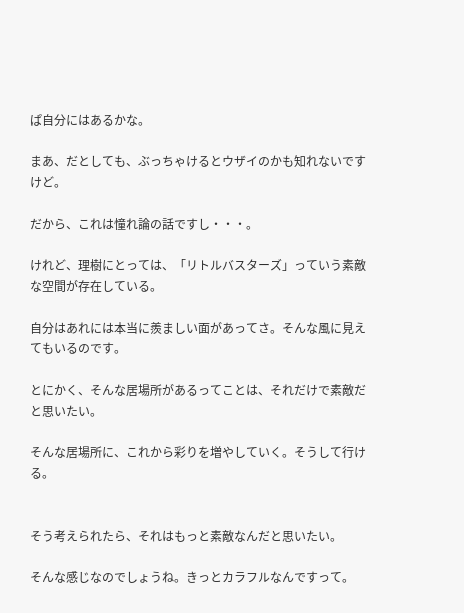ぱ自分にはあるかな。

まあ、だとしても、ぶっちゃけるとウザイのかも知れないですけど。

だから、これは憧れ論の話ですし・・・。

けれど、理樹にとっては、「リトルバスターズ」っていう素敵な空間が存在している。

自分はあれには本当に羨ましい面があってさ。そんな風に見えてもいるのです。

とにかく、そんな居場所があるってことは、それだけで素敵だと思いたい。

そんな居場所に、これから彩りを増やしていく。そうして行ける。


そう考えられたら、それはもっと素敵なんだと思いたい。

そんな感じなのでしょうね。きっとカラフルなんですって。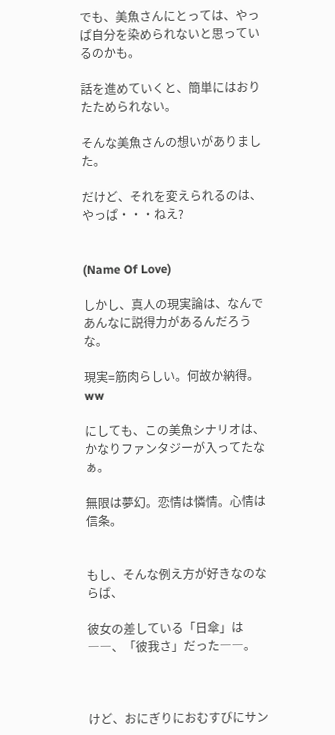でも、美魚さんにとっては、やっぱ自分を染められないと思っているのかも。

話を進めていくと、簡単にはおりたためられない。

そんな美魚さんの想いがありました。

だけど、それを変えられるのは、やっぱ・・・ねえ?


(Name Of Love)

しかし、真人の現実論は、なんであんなに説得力があるんだろうな。

現実=筋肉らしい。何故か納得。ww

にしても、この美魚シナリオは、かなりファンタジーが入ってたなぁ。

無限は夢幻。恋情は憐情。心情は信条。


もし、そんな例え方が好きなのならば、

彼女の差している「日傘」は――、「彼我さ」だった――。



けど、おにぎりにおむすびにサン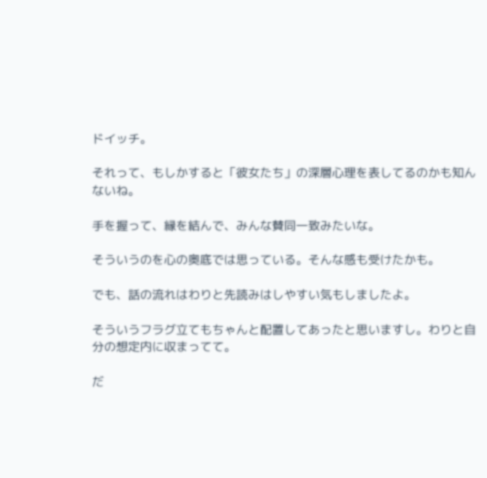ドイッチ。

それって、もしかすると「彼女たち」の深層心理を表してるのかも知んないね。

手を握って、縁を結んで、みんな賛同一致みたいな。

そういうのを心の奥底では思っている。そんな感も受けたかも。

でも、話の流れはわりと先読みはしやすい気もしましたよ。

そういうフラグ立てもちゃんと配置してあったと思いますし。わりと自分の想定内に収まってて。

だ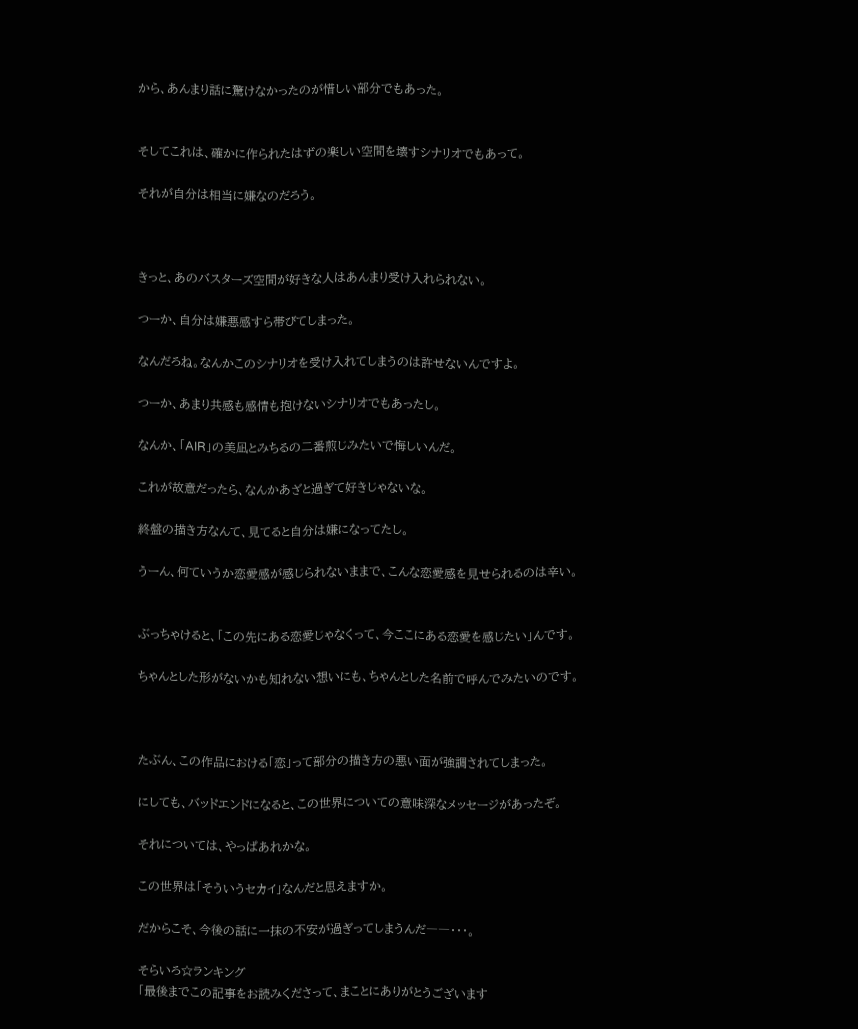から、あんまり話に驚けなかったのが惜しい部分でもあった。


そしてこれは、確かに作られたはずの楽しい空間を壊すシナリオでもあって。

それが自分は相当に嫌なのだろう。



きっと、あのバスターズ空間が好きな人はあんまり受け入れられない。

つーか、自分は嫌悪感すら帯びてしまった。

なんだろね。なんかこのシナリオを受け入れてしまうのは許せないんですよ。

つーか、あまり共感も感情も抱けないシナリオでもあったし。

なんか、「AIR」の美凪とみちるの二番煎じみたいで悔しいんだ。

これが故意だったら、なんかあざと過ぎて好きじゃないな。

終盤の描き方なんて、見てると自分は嫌になってたし。

うーん、何ていうか恋愛感が感じられないままで、こんな恋愛感を見せられるのは辛い。


ぶっちゃけると、「この先にある恋愛じゃなくって、今ここにある恋愛を感じたい」んです。

ちゃんとした形がないかも知れない想いにも、ちゃんとした名前で呼んでみたいのです。



たぶん、この作品における「恋」って部分の描き方の悪い面が強調されてしまった。

にしても、バッドエンドになると、この世界についての意味深なメッセージがあったぞ。

それについては、やっぱあれかな。

この世界は「そういうセカイ」なんだと思えますか。

だからこそ、今後の話に一抹の不安が過ぎってしまうんだ――・・・。

そらいろ☆ランキング
「最後までこの記事をお読みくださって、まことにありがとうございます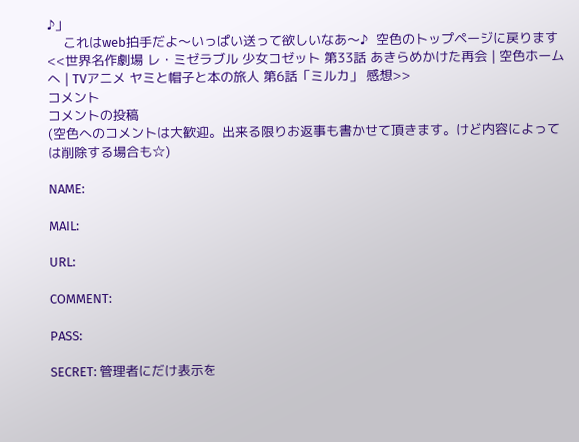♪」
    これはweb拍手だよ〜いっぱい送って欲しいなあ〜♪  空色のトップページに戻ります
<<世界名作劇場 レ・ミゼラブル 少女コゼット 第33話 あきらめかけた再会 | 空色ホームへ | TVアニメ ヤミと帽子と本の旅人 第6話「ミルカ」 感想>>
コメント
コメントの投稿
(空色へのコメントは大歓迎。出来る限りお返事も書かせて頂きます。けど内容によっては削除する場合も☆)

NAME:

MAIL:

URL:

COMMENT:

PASS:

SECRET: 管理者にだけ表示を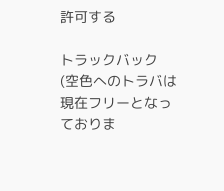許可する

トラックバック
(空色へのトラバは現在フリーとなっておりま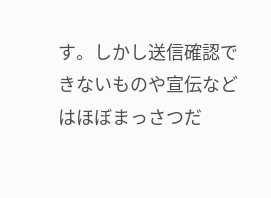す。しかし送信確認できないものや宣伝などはほぼまっさつだ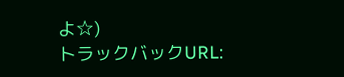よ☆)
トラックバックURL: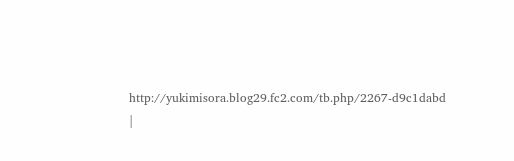http://yukimisora.blog29.fc2.com/tb.php/2267-d9c1dabd
|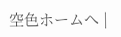空色ホームへ |